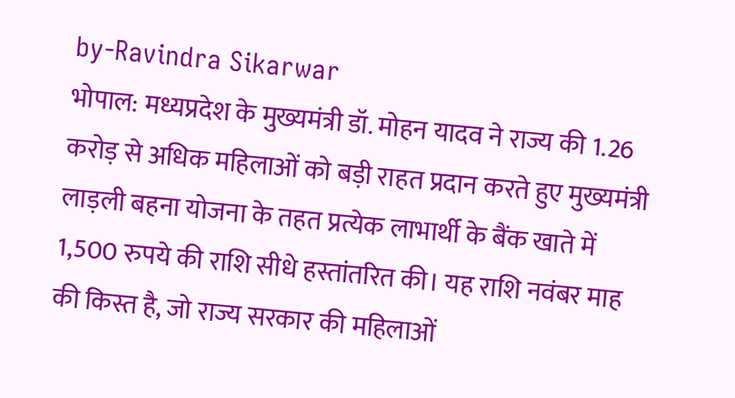by-Ravindra Sikarwar
भोपाल: मध्यप्रदेश के मुख्यमंत्री डॉ. मोहन यादव ने राज्य की 1.26 करोड़ से अधिक महिलाओं को बड़ी राहत प्रदान करते हुए मुख्यमंत्री लाड़ली बहना योजना के तहत प्रत्येक लाभार्थी के बैंक खाते में 1,500 रुपये की राशि सीधे हस्तांतरित की। यह राशि नवंबर माह की किस्त है, जो राज्य सरकार की महिलाओं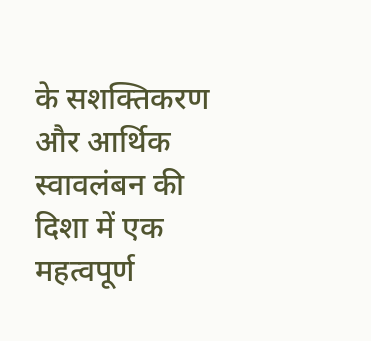के सशक्तिकरण और आर्थिक स्वावलंबन की दिशा में एक महत्वपूर्ण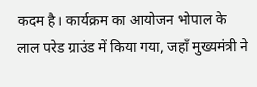कदम है। कार्यक्रम का आयोजन भोपाल के लाल परेड ग्राउंड में किया गया, जहाँ मुख्यमंत्री ने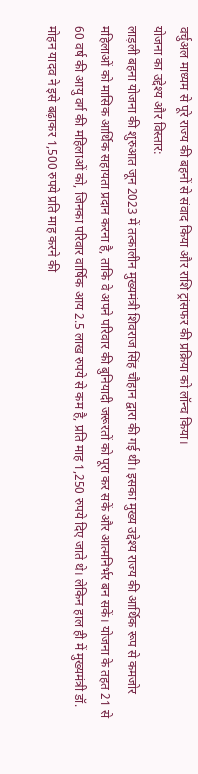वर्चुअल माध्यम से पूरे राज्य की बहनों से संवाद किया और राशि ट्रांसफर की प्रक्रिया को लॉन्च किया।
योजना का उद्देश्य और विस्तार:
लाड़ली बहना योजना की शुरुआत जून 2023 में तत्कालीन मुख्यमंत्री शिवराज सिंह चौहान द्वारा की गई थी। इसका मुख्य उद्देश्य राज्य की आर्थिक रूप से कमजोर महिलाओं को मासिक आर्थिक सहायता प्रदान करना है, ताकि वे अपने परिवार की बुनियादी जरूरतों को पूरा कर सकें और आत्मनिर्भर बन सकें। योजना के तहत 21 से 60 वर्ष की आयु वर्ग की महिलाओं को, जिनका परिवार वार्षिक आय 2.5 लाख रुपये से कम है, प्रति माह 1,250 रुपये दिए जाते थे। लेकिन हाल ही में मुख्यमंत्री डॉ. मोहन यादव ने इसे बढ़ाकर 1,500 रुपये प्रति माह करने की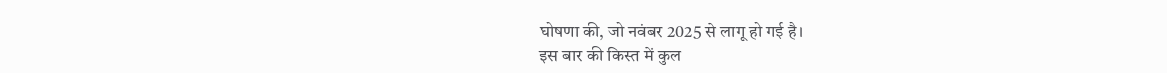घोषणा की, जो नवंबर 2025 से लागू हो गई है।
इस बार की किस्त में कुल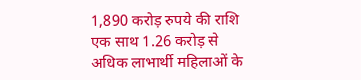1,890 करोड़ रुपये की राशि एक साथ 1.26 करोड़ से अधिक लाभार्थी महिलाओं के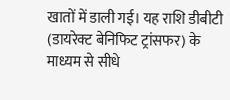खातों में डाली गई। यह राशि डीबीटी (डायरेक्ट बेनिफिट ट्रांसफर) के माध्यम से सीधे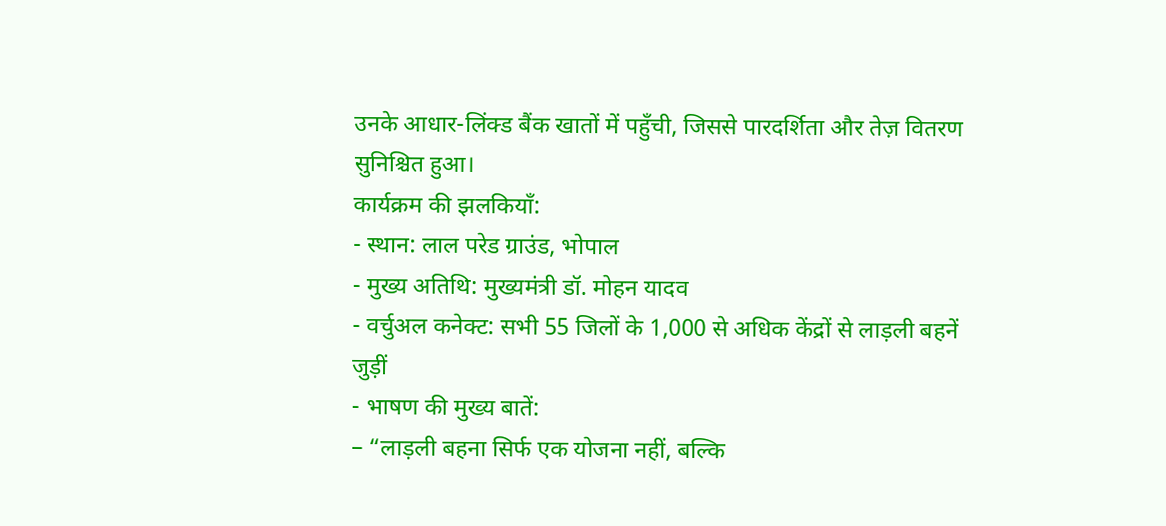उनके आधार-लिंक्ड बैंक खातों में पहुँची, जिससे पारदर्शिता और तेज़ वितरण सुनिश्चित हुआ।
कार्यक्रम की झलकियाँ:
- स्थान: लाल परेड ग्राउंड, भोपाल
- मुख्य अतिथि: मुख्यमंत्री डॉ. मोहन यादव
- वर्चुअल कनेक्ट: सभी 55 जिलों के 1,000 से अधिक केंद्रों से लाड़ली बहनें जुड़ीं
- भाषण की मुख्य बातें:
– “लाड़ली बहना सिर्फ एक योजना नहीं, बल्कि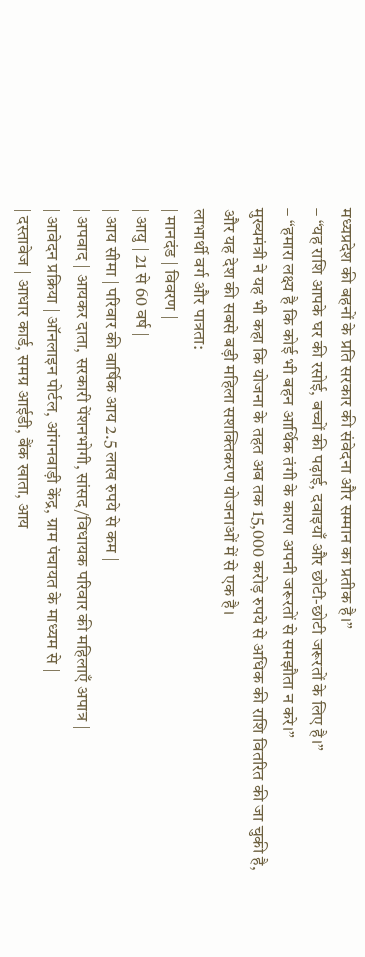मध्यप्रदेश की बहनों के प्रति सरकार की संवेदना और सम्मान का प्रतीक है।”
– “यह राशि आपके घर की रसोई, बच्चों की पढ़ाई, दवाइयाँ और छोटी-छोटी जरूरतों के लिए है।”
– “हमारा लक्ष्य है कि कोई भी बहन आर्थिक तंगी के कारण अपनी जरूरतों से समझौता न करे।”
मुख्यमंत्री ने यह भी कहा कि योजना के तहत अब तक 15,000 करोड़ रुपये से अधिक की राशि वितरित की जा चुकी है, और यह देश की सबसे बड़ी महिला सशक्तिकरण योजनाओं में से एक है।
लाभार्थी वर्ग और पात्रता:
| मानदंड | विवरण |
| आयु | 21 से 60 वर्ष |
| आय सीमा | परिवार की वार्षिक आय 2.5 लाख रुपये से कम |
| अपवाद | आयकर दाता, सरकारी पेंशनभोगी, सांसद/विधायक परिवार की महिलाएँ अपात्र |
| आवेदन प्रक्रिया | ऑनलाइन पोर्टल, आंगनवाड़ी केंद्र, ग्राम पंचायत के माध्यम से |
| दस्तावेज | आधार कार्ड, समग्र आईडी, बैंक खाता, आय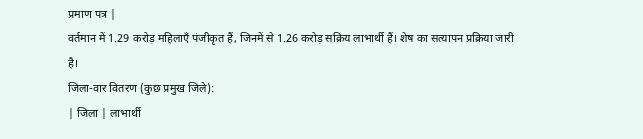प्रमाण पत्र |
वर्तमान में 1.29 करोड़ महिलाएँ पंजीकृत हैं, जिनमें से 1.26 करोड़ सक्रिय लाभार्थी हैं। शेष का सत्यापन प्रक्रिया जारी है।
जिला-वार वितरण (कुछ प्रमुख जिले):
| जिला | लाभार्थी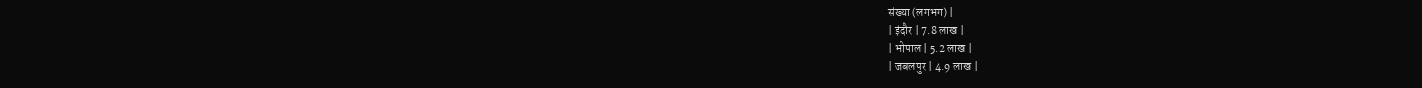संख्या (लगभग) |
| इंदौर | 7.8 लाख |
| भोपाल | 5.2 लाख |
| जबलपुर | 4.9 लाख |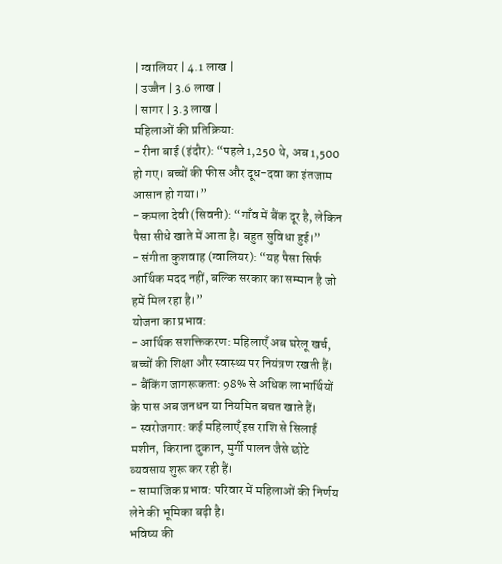| ग्वालियर | 4.1 लाख |
| उज्जैन | 3.6 लाख |
| सागर | 3.3 लाख |
महिलाओं की प्रतिक्रिया:
- रीना बाई (इंदौर): “पहले 1,250 थे, अब 1,500 हो गए। बच्चों की फीस और दूध-दवा का इंतजाम आसान हो गया।”
- कमला देवी (सिवनी): “गाँव में बैंक दूर है, लेकिन पैसा सीधे खाते में आता है। बहुत सुविधा हुई।”
- संगीता कुशवाह (ग्वालियर): “यह पैसा सिर्फ आर्थिक मदद नहीं, बल्कि सरकार का सम्मान है जो हमें मिल रहा है।”
योजना का प्रभाव:
- आर्थिक सशक्तिकरण: महिलाएँ अब घरेलू खर्च, बच्चों की शिक्षा और स्वास्थ्य पर नियंत्रण रखती हैं।
- बैंकिंग जागरूकता: 98% से अधिक लाभार्थियों के पास अब जनधन या नियमित बचत खाते हैं।
- स्वरोजगार: कई महिलाएँ इस राशि से सिलाई मशीन, किराना दुकान, मुर्गी पालन जैसे छोटे व्यवसाय शुरू कर रही हैं।
- सामाजिक प्रभाव: परिवार में महिलाओं की निर्णय लेने की भूमिका बढ़ी है।
भविष्य की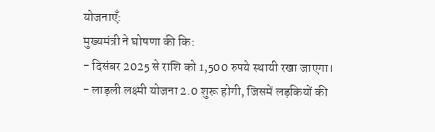योजनाएँ:
मुख्यमंत्री ने घोषणा की कि:
- दिसंबर 2025 से राशि को 1,500 रुपये स्थायी रखा जाएगा।
- लाड़ली लक्ष्मी योजना 2.0 शुरू होगी, जिसमें लड़कियों की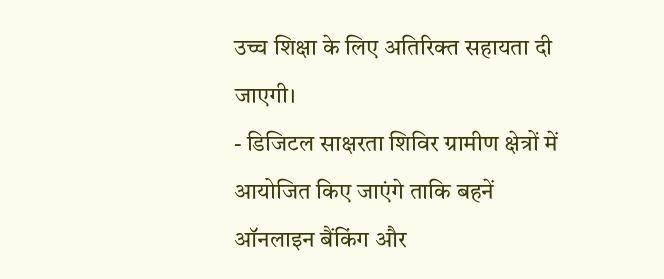उच्च शिक्षा के लिए अतिरिक्त सहायता दी जाएगी।
- डिजिटल साक्षरता शिविर ग्रामीण क्षेत्रों में आयोजित किए जाएंगे ताकि बहनें ऑनलाइन बैंकिंग और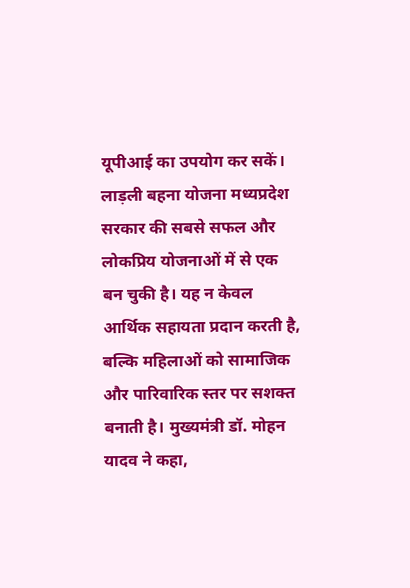यूपीआई का उपयोग कर सकें।
लाड़ली बहना योजना मध्यप्रदेश सरकार की सबसे सफल और लोकप्रिय योजनाओं में से एक बन चुकी है। यह न केवल आर्थिक सहायता प्रदान करती है, बल्कि महिलाओं को सामाजिक और पारिवारिक स्तर पर सशक्त बनाती है। मुख्यमंत्री डॉ. मोहन यादव ने कहा,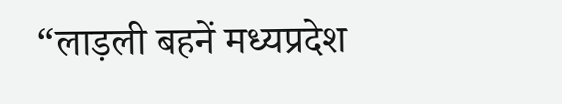“लाड़ली बहनें मध्यप्रदेश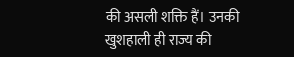की असली शक्ति हैं। उनकी खुशहाली ही राज्य की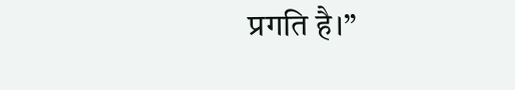प्रगति है।”